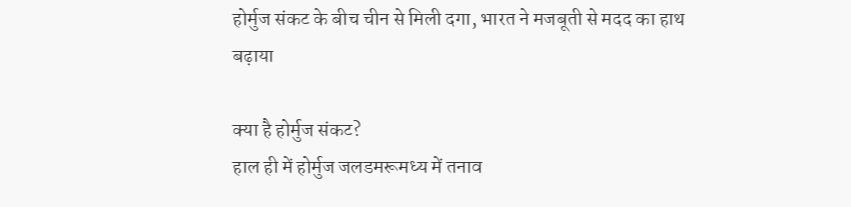होर्मुज संकट के बीच चीन से मिली दगा, भारत ने मजबूती से मदद का हाथ बढ़ाया

क्या है होर्मुज संकट?
हाल ही में होर्मुज जलडमरूमध्य में तनाव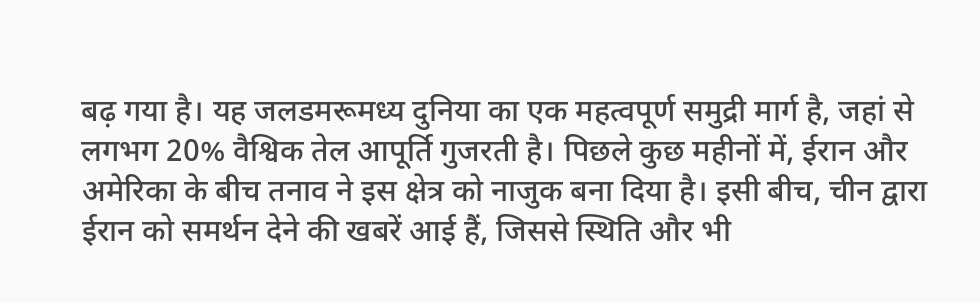बढ़ गया है। यह जलडमरूमध्य दुनिया का एक महत्वपूर्ण समुद्री मार्ग है, जहां से लगभग 20% वैश्विक तेल आपूर्ति गुजरती है। पिछले कुछ महीनों में, ईरान और अमेरिका के बीच तनाव ने इस क्षेत्र को नाजुक बना दिया है। इसी बीच, चीन द्वारा ईरान को समर्थन देने की खबरें आई हैं, जिससे स्थिति और भी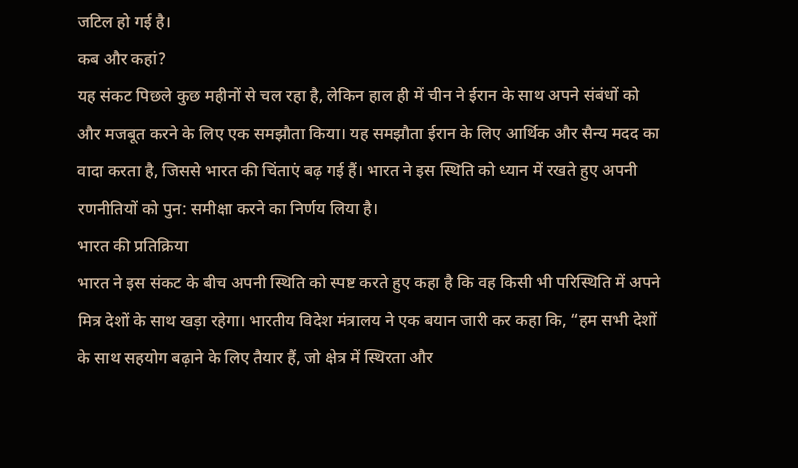जटिल हो गई है।
कब और कहां?
यह संकट पिछले कुछ महीनों से चल रहा है, लेकिन हाल ही में चीन ने ईरान के साथ अपने संबंधों को और मजबूत करने के लिए एक समझौता किया। यह समझौता ईरान के लिए आर्थिक और सैन्य मदद का वादा करता है, जिससे भारत की चिंताएं बढ़ गई हैं। भारत ने इस स्थिति को ध्यान में रखते हुए अपनी रणनीतियों को पुन: समीक्षा करने का निर्णय लिया है।
भारत की प्रतिक्रिया
भारत ने इस संकट के बीच अपनी स्थिति को स्पष्ट करते हुए कहा है कि वह किसी भी परिस्थिति में अपने मित्र देशों के साथ खड़ा रहेगा। भारतीय विदेश मंत्रालय ने एक बयान जारी कर कहा कि, “हम सभी देशों के साथ सहयोग बढ़ाने के लिए तैयार हैं, जो क्षेत्र में स्थिरता और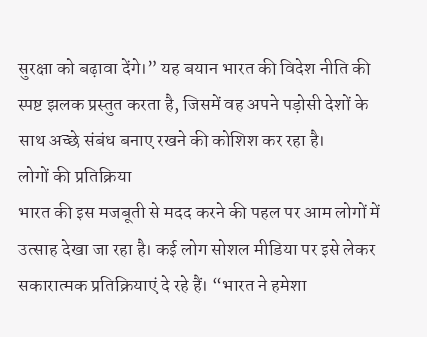सुरक्षा को बढ़ावा देंगे।” यह बयान भारत की विदेश नीति की स्पष्ट झलक प्रस्तुत करता है, जिसमें वह अपने पड़ोसी देशों के साथ अच्छे संबंध बनाए रखने की कोशिश कर रहा है।
लोगों की प्रतिक्रिया
भारत की इस मजबूती से मदद करने की पहल पर आम लोगों में उत्साह देखा जा रहा है। कई लोग सोशल मीडिया पर इसे लेकर सकारात्मक प्रतिक्रियाएं दे रहे हैं। “भारत ने हमेशा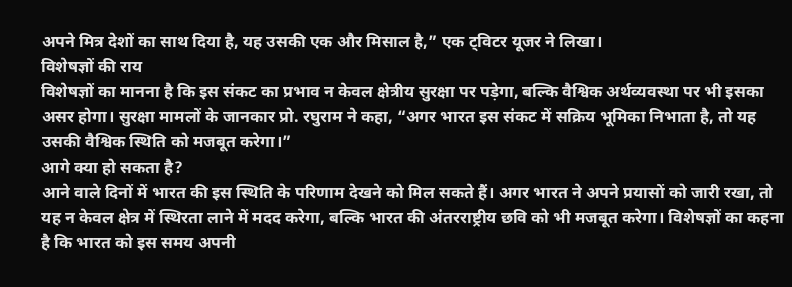अपने मित्र देशों का साथ दिया है, यह उसकी एक और मिसाल है,” एक ट्विटर यूजर ने लिखा।
विशेषज्ञों की राय
विशेषज्ञों का मानना है कि इस संकट का प्रभाव न केवल क्षेत्रीय सुरक्षा पर पड़ेगा, बल्कि वैश्विक अर्थव्यवस्था पर भी इसका असर होगा। सुरक्षा मामलों के जानकार प्रो. रघुराम ने कहा, “अगर भारत इस संकट में सक्रिय भूमिका निभाता है, तो यह उसकी वैश्विक स्थिति को मजबूत करेगा।”
आगे क्या हो सकता है?
आने वाले दिनों में भारत की इस स्थिति के परिणाम देखने को मिल सकते हैं। अगर भारत ने अपने प्रयासों को जारी रखा, तो यह न केवल क्षेत्र में स्थिरता लाने में मदद करेगा, बल्कि भारत की अंतरराष्ट्रीय छवि को भी मजबूत करेगा। विशेषज्ञों का कहना है कि भारत को इस समय अपनी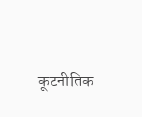कूटनीतिक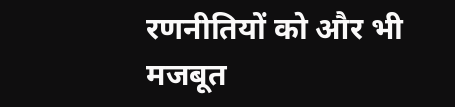रणनीतियों को और भी मजबूत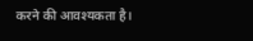करने की आवश्यकता है।